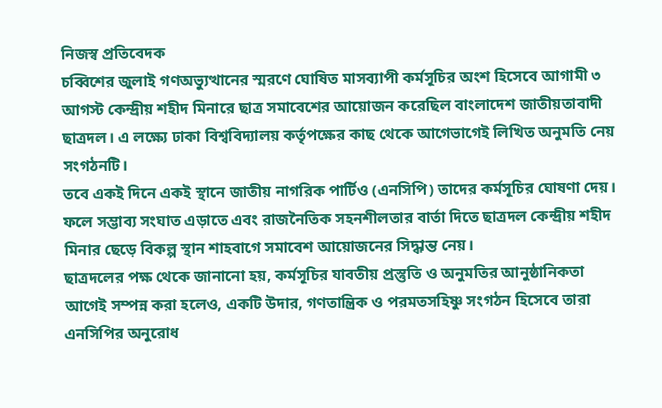নিজস্ব প্রতিবেদক
চব্বিশের জুলাই গণঅভ্যুত্থানের স্মরণে ঘোষিত মাসব্যাপী কর্মসূচির অংশ হিসেবে আগামী ৩ আগস্ট কেন্দ্রীয় শহীদ মিনারে ছাত্র সমাবেশের আয়োজন করেছিল বাংলাদেশ জাতীয়তাবাদী ছাত্রদল। এ লক্ষ্যে ঢাকা বিশ্ববিদ্যালয় কর্তৃপক্ষের কাছ থেকে আগেভাগেই লিখিত অনুমতি নেয় সংগঠনটি।
তবে একই দিনে একই স্থানে জাতীয় নাগরিক পার্টিও (এনসিপি) তাদের কর্মসূচির ঘোষণা দেয়। ফলে সম্ভাব্য সংঘাত এড়াতে এবং রাজনৈতিক সহনশীলতার বার্তা দিতে ছাত্রদল কেন্দ্রীয় শহীদ মিনার ছেড়ে বিকল্প স্থান শাহবাগে সমাবেশ আয়োজনের সিদ্ধান্ত নেয়।
ছাত্রদলের পক্ষ থেকে জানানো হয়, কর্মসূচির যাবতীয় প্রস্তুতি ও অনুমতির আনুষ্ঠানিকতা আগেই সম্পন্ন করা হলেও, একটি উদার, গণতান্ত্রিক ও পরমতসহিষ্ণু সংগঠন হিসেবে তারা এনসিপির অনুরোধ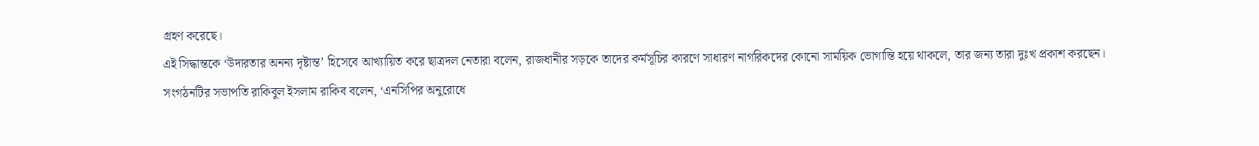গ্রহণ করেছে।
এই সিদ্ধান্তকে ‘উদারতার অনন্য দৃষ্টান্ত’ হিসেবে আখ্যায়িত করে ছাত্রদল নেতারা বলেন, রাজধানীর সড়কে তাদের কর্মসূচির কারণে সাধারণ নাগরিকদের কোনো সাময়িক ভোগান্তি হয়ে থাকলে, তার জন্য তারা দুঃখ প্রকাশ করছেন।
সংগঠনটির সভাপতি রাকিবুল ইসলাম রাকিব বলেন, ‘এনসিপির অনুরোধে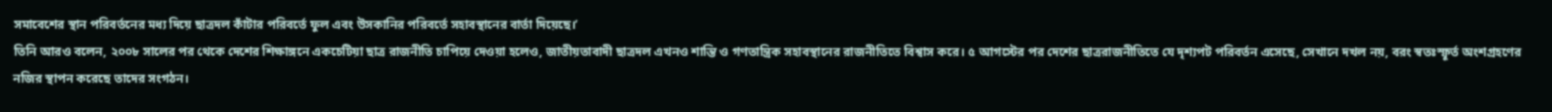সমাবেশের স্থান পরিবর্তনের মধ্য দিয়ে ছাত্রদল কাঁটার পরিবর্তে ফুল এবং উসকানির পরিবর্তে সহাবস্থানের বার্তা দিয়েছে।’
তিনি আরও বলেন, ২০০৮ সালের পর থেকে দেশের শিক্ষাঙ্গনে একচেটিয়া ছাত্র রাজনীতি চাপিয়ে দেওয়া হলেও, জাতীয়তাবাদী ছাত্রদল এখনও শান্তি ও গণতান্ত্রিক সহাবস্থানের রাজনীতিতে বিশ্বাস করে। ৫ আগস্টের পর দেশের ছাত্ররাজনীতিতে যে দৃশ্যপট পরিবর্তন এসেছে, সেখানে দখল নয়, বরং স্বতঃস্ফূর্ত অংশগ্রহণের নজির স্থাপন করেছে তাদের সংগঠন।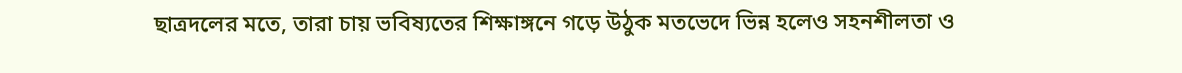ছাত্রদলের মতে, তারা চায় ভবিষ্যতের শিক্ষাঙ্গনে গড়ে উঠুক মতভেদে ভিন্ন হলেও সহনশীলতা ও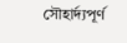সৌহার্দ্যপূর্ণ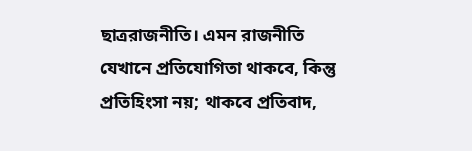ছাত্ররাজনীতি। এমন রাজনীতি যেখানে প্রতিযোগিতা থাকবে, কিন্তু প্রতিহিংসা নয়; থাকবে প্রতিবাদ,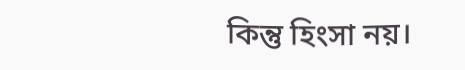কিন্তু হিংসা নয়।